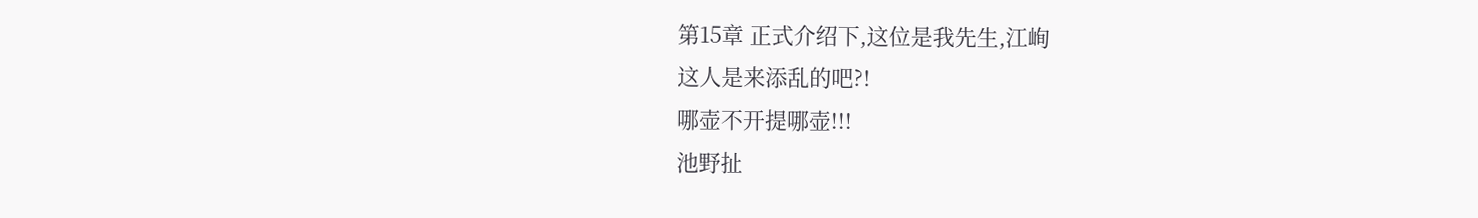第15章 正式介绍下,这位是我先生,江峋
这人是来添乱的吧?!
哪壶不开提哪壶!!!
池野扯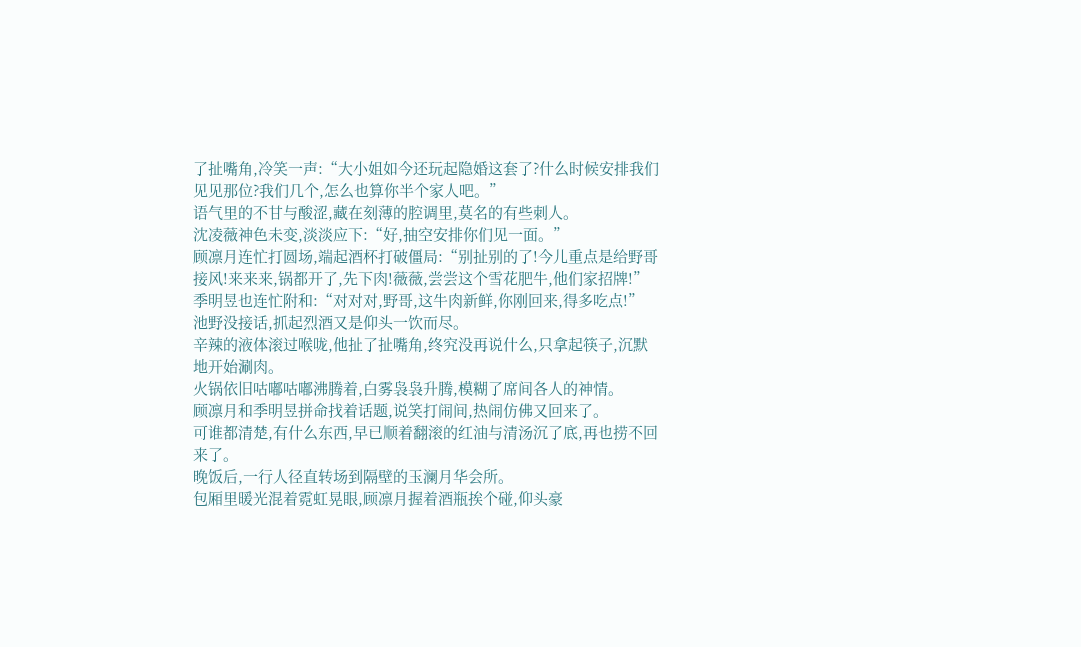了扯嘴角,冷笑一声:“大小姐如今还玩起隐婚这套了?什么时候安排我们见见那位?我们几个,怎么也算你半个家人吧。”
语气里的不甘与酸涩,藏在刻薄的腔调里,莫名的有些刺人。
沈凌薇神色未变,淡淡应下:“好,抽空安排你们见一面。”
顾凛月连忙打圆场,端起酒杯打破僵局:“别扯别的了!今儿重点是给野哥接风!来来来,锅都开了,先下肉!薇薇,尝尝这个雪花肥牛,他们家招牌!”
季明昱也连忙附和:“对对对,野哥,这牛肉新鲜,你刚回来,得多吃点!”
池野没接话,抓起烈酒又是仰头一饮而尽。
辛辣的液体滚过喉咙,他扯了扯嘴角,终究没再说什么,只拿起筷子,沉默地开始涮肉。
火锅依旧咕嘟咕嘟沸腾着,白雾袅袅升腾,模糊了席间各人的神情。
顾凛月和季明昱拼命找着话题,说笑打闹间,热闹仿佛又回来了。
可谁都清楚,有什么东西,早已顺着翻滚的红油与清汤沉了底,再也捞不回来了。
晚饭后,一行人径直转场到隔壁的玉澜月华会所。
包厢里暖光混着霓虹晃眼,顾凛月握着酒瓶挨个碰,仰头豪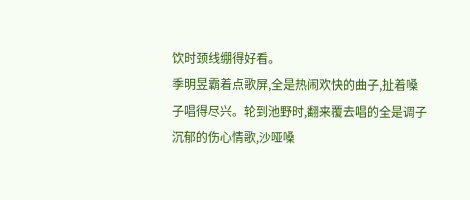饮时颈线绷得好看。
季明昱霸着点歌屏,全是热闹欢快的曲子,扯着嗓子唱得尽兴。轮到池野时,翻来覆去唱的全是调子沉郁的伤心情歌,沙哑嗓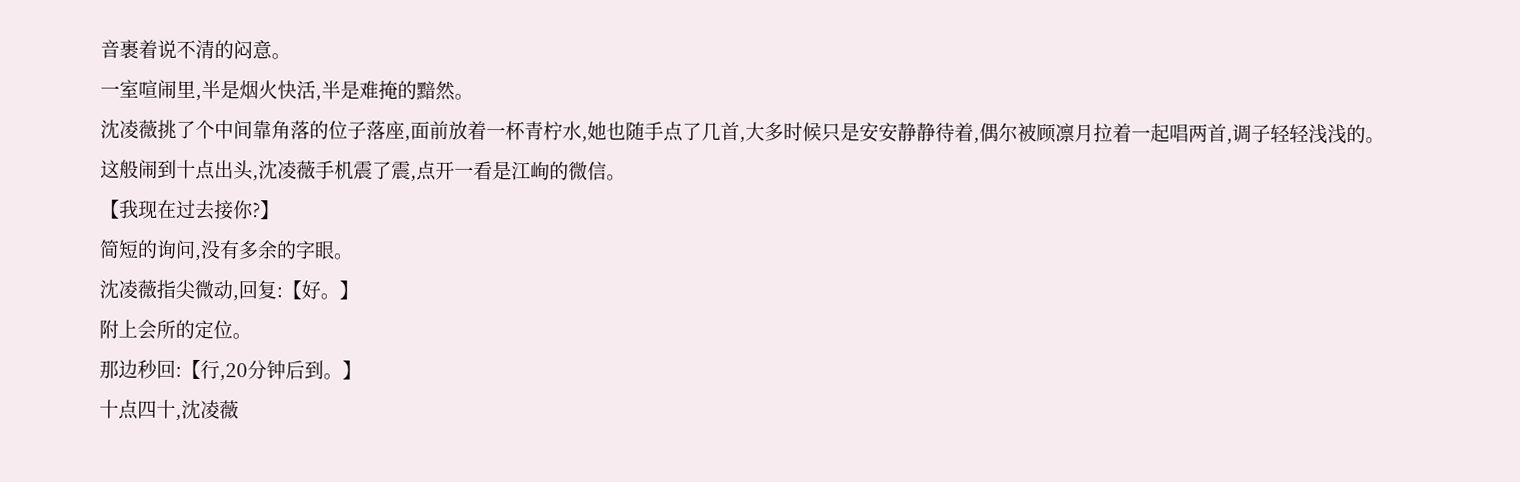音裹着说不清的闷意。
一室喧闹里,半是烟火快活,半是难掩的黯然。
沈凌薇挑了个中间靠角落的位子落座,面前放着一杯青柠水,她也随手点了几首,大多时候只是安安静静待着,偶尔被顾凛月拉着一起唱两首,调子轻轻浅浅的。
这般闹到十点出头,沈凌薇手机震了震,点开一看是江峋的微信。
【我现在过去接你?】
简短的询问,没有多余的字眼。
沈凌薇指尖微动,回复:【好。】
附上会所的定位。
那边秒回:【行,20分钟后到。】
十点四十,沈凌薇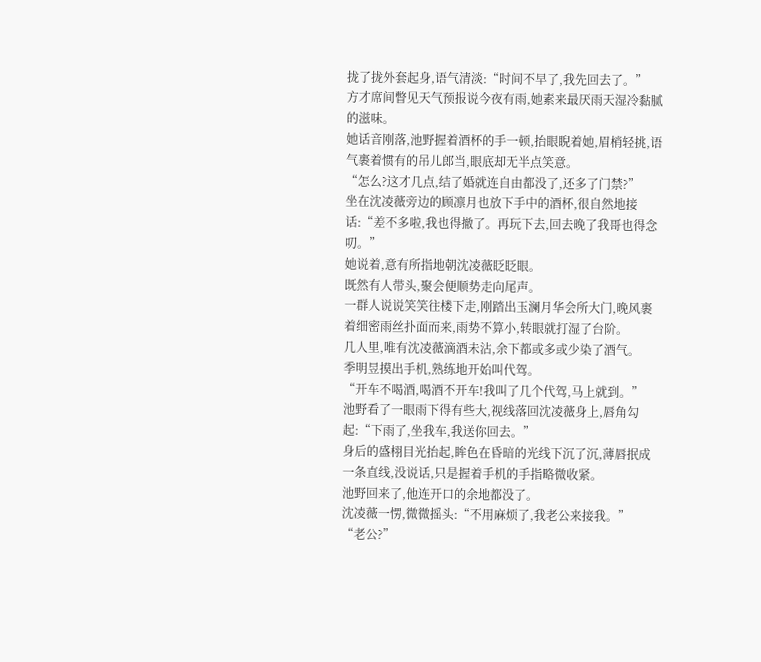拢了拢外套起身,语气清淡:“时间不早了,我先回去了。”
方才席间瞥见天气预报说今夜有雨,她素来最厌雨天湿冷黏腻的滋味。
她话音刚落,池野握着酒杯的手一顿,抬眼睨着她,眉梢轻挑,语气裹着惯有的吊儿郎当,眼底却无半点笑意。
“怎么?这才几点,结了婚就连自由都没了,还多了门禁?”
坐在沈凌薇旁边的顾凛月也放下手中的酒杯,很自然地接话:“差不多啦,我也得撤了。再玩下去,回去晚了我哥也得念叨。”
她说着,意有所指地朝沈凌薇眨眨眼。
既然有人带头,聚会便顺势走向尾声。
一群人说说笑笑往楼下走,刚踏出玉澜月华会所大门,晚风裹着细密雨丝扑面而来,雨势不算小,转眼就打湿了台阶。
几人里,唯有沈凌薇滴酒未沾,余下都或多或少染了酒气。
季明昱摸出手机,熟练地开始叫代驾。
“开车不喝酒,喝酒不开车!我叫了几个代驾,马上就到。”
池野看了一眼雨下得有些大,视线落回沈凌薇身上,唇角勾起:“下雨了,坐我车,我送你回去。”
身后的盛栩目光抬起,眸色在昏暗的光线下沉了沉,薄唇抿成一条直线,没说话,只是握着手机的手指略微收紧。
池野回来了,他连开口的余地都没了。
沈凌薇一愣,微微摇头:“不用麻烦了,我老公来接我。”
“老公?”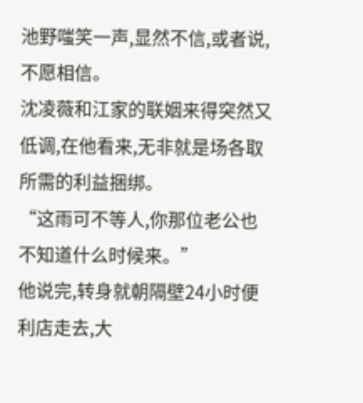池野嗤笑一声,显然不信,或者说,不愿相信。
沈凌薇和江家的联姻来得突然又低调,在他看来,无非就是场各取所需的利益捆绑。
“这雨可不等人,你那位老公也不知道什么时候来。”
他说完,转身就朝隔壁24小时便利店走去,大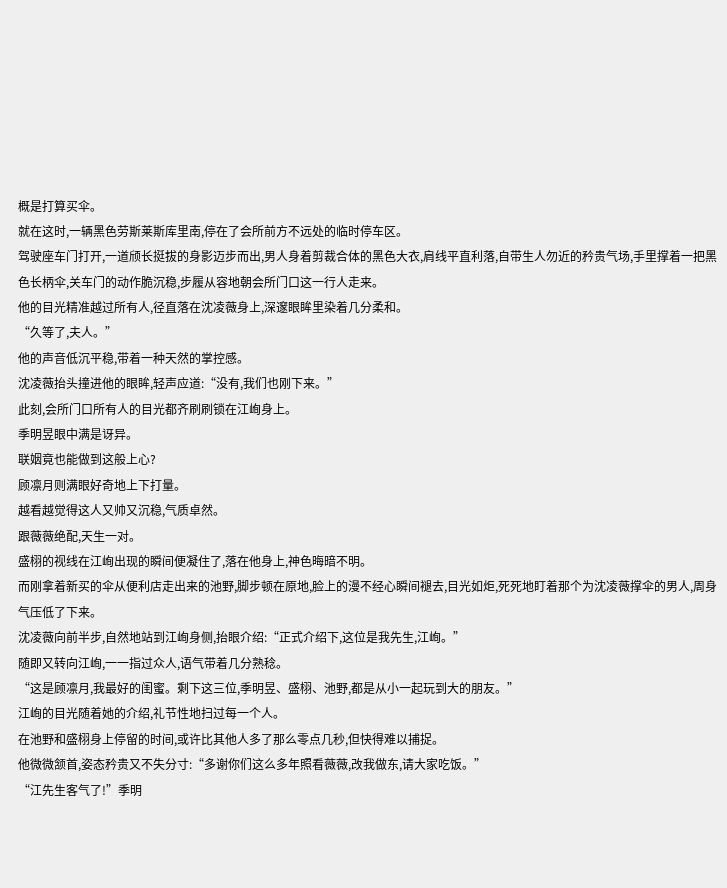概是打算买伞。
就在这时,一辆黑色劳斯莱斯库里南,停在了会所前方不远处的临时停车区。
驾驶座车门打开,一道颀长挺拔的身影迈步而出,男人身着剪裁合体的黑色大衣,肩线平直利落,自带生人勿近的矜贵气场,手里撑着一把黑色长柄伞,关车门的动作脆沉稳,步履从容地朝会所门口这一行人走来。
他的目光精准越过所有人,径直落在沈凌薇身上,深邃眼眸里染着几分柔和。
“久等了,夫人。”
他的声音低沉平稳,带着一种天然的掌控感。
沈凌薇抬头撞进他的眼眸,轻声应道:“没有,我们也刚下来。”
此刻,会所门口所有人的目光都齐刷刷锁在江峋身上。
季明昱眼中满是讶异。
联姻竟也能做到这般上心?
顾凛月则满眼好奇地上下打量。
越看越觉得这人又帅又沉稳,气质卓然。
跟薇薇绝配,天生一对。
盛栩的视线在江峋出现的瞬间便凝住了,落在他身上,神色晦暗不明。
而刚拿着新买的伞从便利店走出来的池野,脚步顿在原地,脸上的漫不经心瞬间褪去,目光如炬,死死地盯着那个为沈凌薇撑伞的男人,周身气压低了下来。
沈凌薇向前半步,自然地站到江峋身侧,抬眼介绍:“正式介绍下,这位是我先生,江峋。”
随即又转向江峋,一一指过众人,语气带着几分熟稔。
“这是顾凛月,我最好的闺蜜。剩下这三位,季明昱、盛栩、池野,都是从小一起玩到大的朋友。”
江峋的目光随着她的介绍,礼节性地扫过每一个人。
在池野和盛栩身上停留的时间,或许比其他人多了那么零点几秒,但快得难以捕捉。
他微微颔首,姿态矜贵又不失分寸:“多谢你们这么多年照看薇薇,改我做东,请大家吃饭。”
“江先生客气了!”季明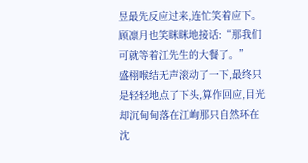昱最先反应过来,连忙笑着应下。
顾凛月也笑眯眯地接话:“那我们可就等着江先生的大餐了。”
盛栩喉结无声滚动了一下,最终只是轻轻地点了下头,算作回应,目光却沉甸甸落在江峋那只自然环在沈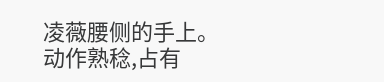凌薇腰侧的手上。
动作熟稔,占有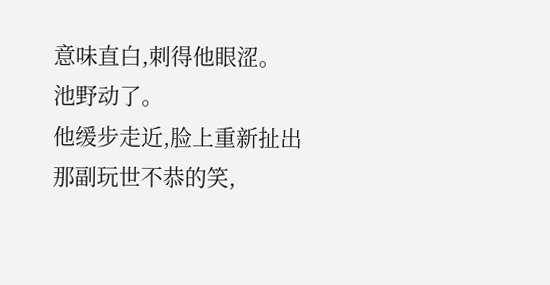意味直白,刺得他眼涩。
池野动了。
他缓步走近,脸上重新扯出那副玩世不恭的笑,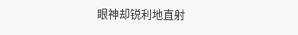眼神却锐利地直射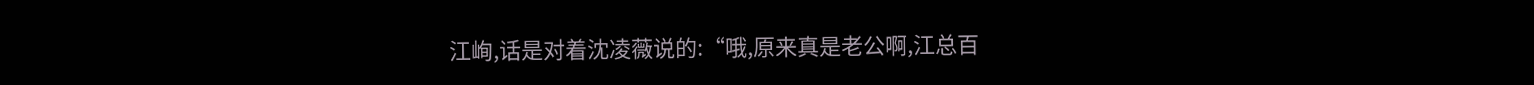江峋,话是对着沈凌薇说的:“哦,原来真是老公啊,江总百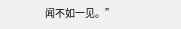闻不如一见。”